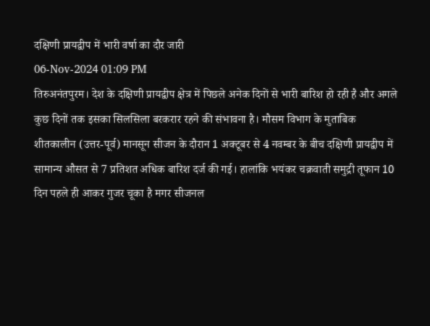दक्षिणी प्रायद्वीप में भारी वर्षा का दौर जारी
06-Nov-2024 01:09 PM
तिरुअनंतपुरम। देश के दक्षिणी प्रायद्वीप क्षेत्र में पिछले अनेक दिनों से भारी बारिश हो रही है और अगले कुछ दिनों तक इसका सिलसिला बरकरार रहने की संभावना है। मौसम विभाग के मुताबिक शीतकालीन (उत्तर-पूर्व) मानसून सीजन के दौरान 1 अक्टूबर से 4 नवम्बर के बीच दक्षिणी प्रायद्वीप में सामान्य औसत से 7 प्रतिशत अधिक बारिश दर्ज की गई। हालांकि भयंकर चक्रवाती समुद्री तूफान 10 दिन पहले ही आकर गुजर चूका है मगर सीजनल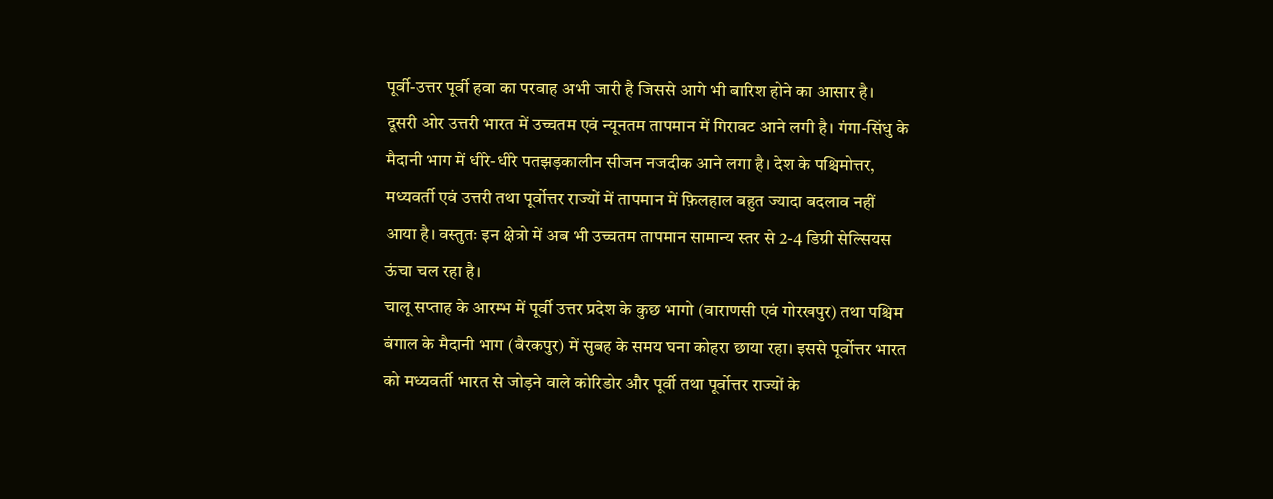पूर्वी-उत्तर पूर्वी हवा का परवाह अभी जारी है जिससे आगे भी बारिश होने का आसार है।
दूसरी ओर उत्तरी भारत में उच्चतम एवं न्यूनतम तापमान में गिरावट आने लगी है। गंगा-सिंधु के मैदानी भाग में धीरे-धीरे पतझड़कालीन सीजन नजदीक आने लगा है। देश के पश्चिमोत्तर, मध्यवर्ती एवं उत्तरी तथा पूर्वोत्तर राज्यों में तापमान में फ़िलहाल बहुत ज्यादा बदलाव नहीं आया है। वस्तुतः इन क्षेत्रो में अब भी उच्चतम तापमान सामान्य स्तर से 2-4 डिग्री सेल्सियस ऊंचा चल रहा है।
चालू सप्ताह के आरम्भ में पूर्वी उत्तर प्रदेश के कुछ भागो (वाराणसी एवं गोरखपुर) तथा पश्चिम बंगाल के मैदानी भाग (बैरकपुर) में सुबह के समय घना कोहरा छाया रहा। इससे पूर्वोत्तर भारत को मध्यवर्ती भारत से जोड़ने वाले कोरिडोर और पूर्वी तथा पूर्वोत्तर राज्यों के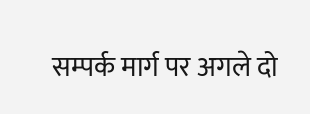सम्पर्क मार्ग पर अगले दो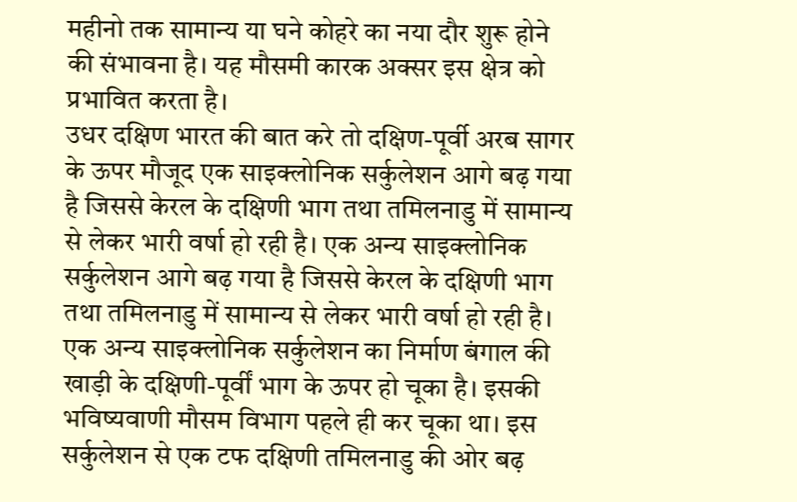महीनो तक सामान्य या घने कोहरे का नया दौर शुरू होने की संभावना है। यह मौसमी कारक अक्सर इस क्षेत्र को प्रभावित करता है।
उधर दक्षिण भारत की बात करे तो दक्षिण-पूर्वी अरब सागर के ऊपर मौजूद एक साइक्लोनिक सर्कुलेशन आगे बढ़ गया है जिससे केरल के दक्षिणी भाग तथा तमिलनाडु में सामान्य से लेकर भारी वर्षा हो रही है। एक अन्य साइक्लोनिक सर्कुलेशन आगे बढ़ गया है जिससे केरल के दक्षिणी भाग तथा तमिलनाडु में सामान्य से लेकर भारी वर्षा हो रही है। एक अन्य साइक्लोनिक सर्कुलेशन का निर्माण बंगाल की खाड़ी के दक्षिणी-पूर्वीं भाग के ऊपर हो चूका है। इसकी भविष्यवाणी मौसम विभाग पहले ही कर चूका था। इस सर्कुलेशन से एक टफ दक्षिणी तमिलनाडु की ओर बढ़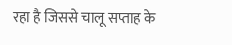रहा है जिससे चालू सप्ताह के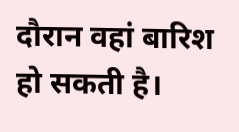दौरान वहां बारिश हो सकती है।